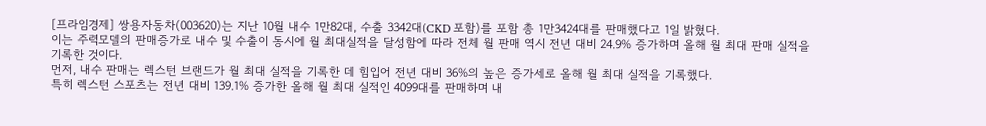[프라임경제] 쌍용자동차(003620)는 지난 10월 내수 1만82대, 수출 3342대(CKD 포함)를 포함 총 1만3424대를 판매했다고 1일 밝혔다.
이는 주력모델의 판매증가로 내수 및 수출이 동시에 월 최대실적을 달성함에 따라 전체 월 판매 역시 전년 대비 24.9% 증가하며 올해 월 최대 판매 실적을 기록한 것이다.
먼저, 내수 판매는 렉스턴 브랜드가 월 최대 실적을 기록한 데 힘입어 전년 대비 36%의 높은 증가세로 올해 월 최대 실적을 기록했다.
특히 렉스턴 스포츠는 전년 대비 139.1% 증가한 올해 월 최대 실적인 4099대를 판매하며 내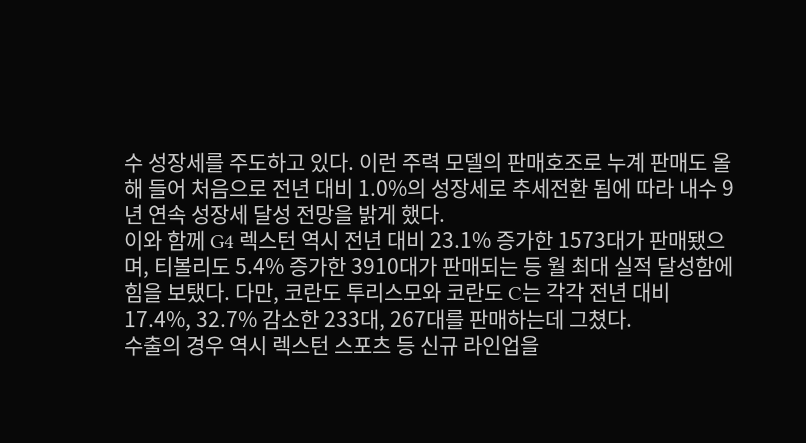수 성장세를 주도하고 있다. 이런 주력 모델의 판매호조로 누계 판매도 올해 들어 처음으로 전년 대비 1.0%의 성장세로 추세전환 됨에 따라 내수 9년 연속 성장세 달성 전망을 밝게 했다.
이와 함께 G4 렉스턴 역시 전년 대비 23.1% 증가한 1573대가 판매됐으며, 티볼리도 5.4% 증가한 3910대가 판매되는 등 월 최대 실적 달성함에 힘을 보탰다. 다만, 코란도 투리스모와 코란도 C는 각각 전년 대비 17.4%, 32.7% 감소한 233대, 267대를 판매하는데 그쳤다.
수출의 경우 역시 렉스턴 스포츠 등 신규 라인업을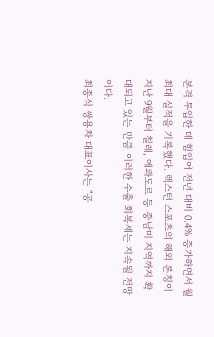본격 투입한 데 힘입어 전년 대비 0.4% 증가하면서 월 최대 실적을 기록했다. 렉스턴 스포츠의 해외 론칭이 지난 9월부터 칠레, 에콰도르 등 중남미 지역까지 확대되고 있는 만큼 이러한 수출 회복세는 지속될 전망이다.
최종식 쌍용차 대표이사는 "공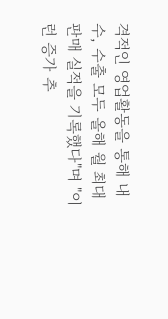격적인 영업활동을 통해 내수, 수출 모두 올해 월 최대판매 실적을 기록했다"며 "이런 증가 추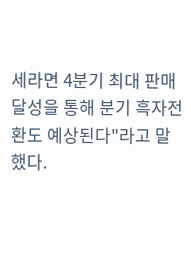세라면 4분기 최대 판매 달성을 통해 분기 흑자전환도 예상된다"라고 말했다.